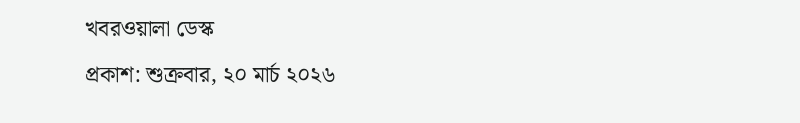খবরওয়ালা ডেস্ক
প্রকাশ: শুক্রবার, ২০ মার্চ ২০২৬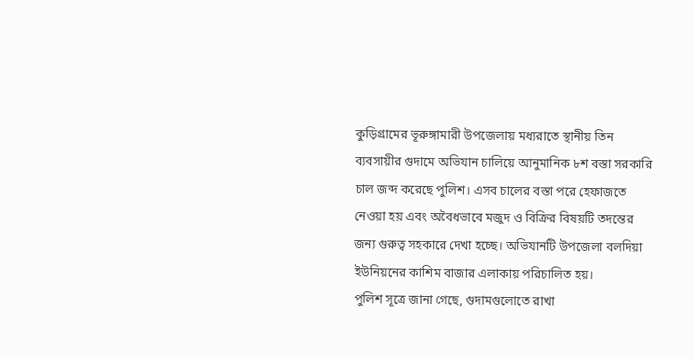কুড়িগ্রামের ভূরুঙ্গামারী উপজেলায় মধ্যরাতে স্থানীয় তিন ব্যবসায়ীর গুদামে অভিযান চালিয়ে আনুমানিক ৮শ বস্তা সরকারি চাল জব্দ করেছে পুলিশ। এসব চালের বস্তা পরে হেফাজতে নেওয়া হয় এবং অবৈধভাবে মজুদ ও বিক্রির বিষয়টি তদন্তের জন্য গুরুত্ব সহকারে দেখা হচ্ছে। অভিযানটি উপজেলা বলদিয়া ইউনিয়নের কাশিম বাজার এলাকায় পরিচালিত হয়।
পুলিশ সূত্রে জানা গেছে, গুদামগুলোতে রাখা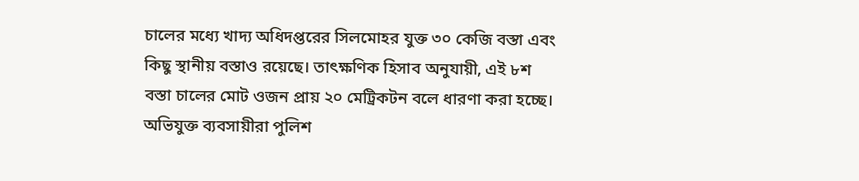চালের মধ্যে খাদ্য অধিদপ্তরের সিলমোহর যুক্ত ৩০ কেজি বস্তা এবং কিছু স্থানীয় বস্তাও রয়েছে। তাৎক্ষণিক হিসাব অনুযায়ী, এই ৮শ বস্তা চালের মোট ওজন প্রায় ২০ মেট্রিকটন বলে ধারণা করা হচ্ছে। অভিযুক্ত ব্যবসায়ীরা পুলিশ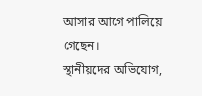আসার আগে পালিয়ে গেছেন।
স্থানীয়দের অভিযোগ,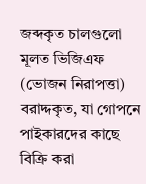জব্দকৃত চালগুলো মূলত ভিজিএফ (ভোজন নিরাপত্তা) বরাদ্দকৃত, যা গোপনে পাইকারদের কাছে বিক্রি করা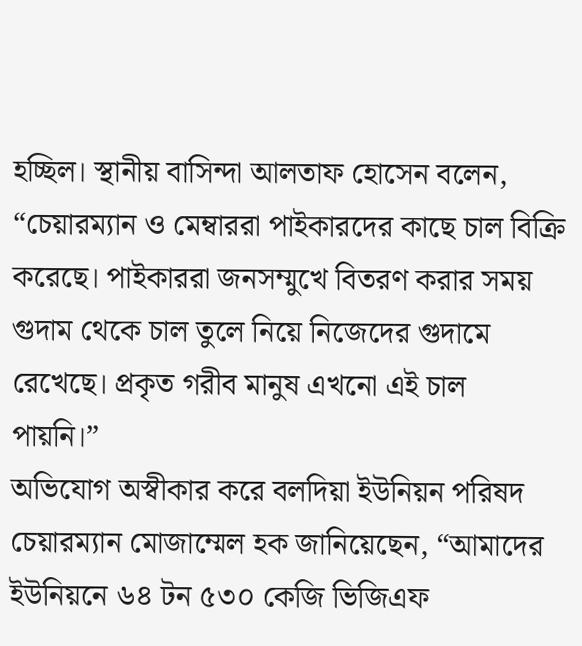হচ্ছিল। স্থানীয় বাসিন্দা আলতাফ হোসেন বলেন, “চেয়ারম্যান ও মেম্বাররা পাইকারদের কাছে চাল বিক্রি করেছে। পাইকাররা জনসম্মুখে বিতরণ করার সময় গুদাম থেকে চাল তুলে নিয়ে নিজেদের গুদামে রেখেছে। প্রকৃত গরীব মানুষ এখনো এই চাল পায়নি।”
অভিযোগ অস্বীকার করে বলদিয়া ইউনিয়ন পরিষদ চেয়ারম্যান মোজাম্মেল হক জানিয়েছেন, “আমাদের ইউনিয়নে ৬৪ টন ৫৩০ কেজি ভিজিএফ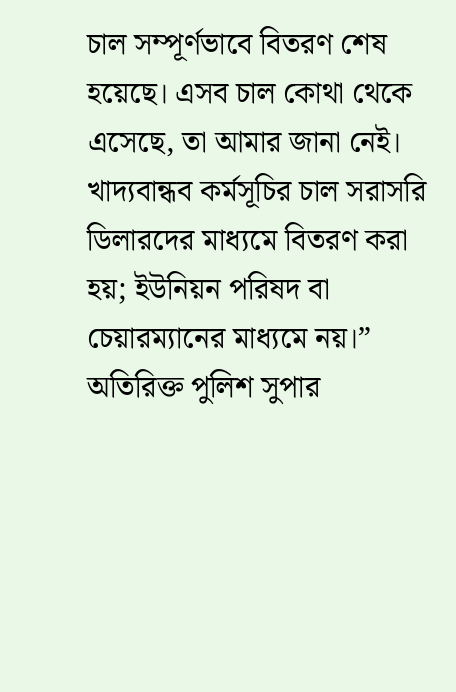চাল সম্পূর্ণভাবে বিতরণ শেষ হয়েছে। এসব চাল কোথা থেকে এসেছে, তা আমার জানা নেই। খাদ্যবান্ধব কর্মসূচির চাল সরাসরি ডিলারদের মাধ্যমে বিতরণ করা হয়; ইউনিয়ন পরিষদ বা চেয়ারম্যানের মাধ্যমে নয়।”
অতিরিক্ত পুলিশ সুপার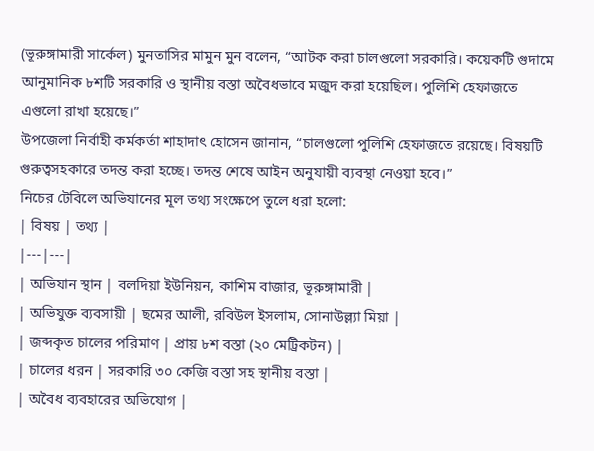(ভূরুঙ্গামারী সার্কেল) মুনতাসির মামুন মুন বলেন, “আটক করা চালগুলো সরকারি। কয়েকটি গুদামে আনুমানিক ৮শটি সরকারি ও স্থানীয় বস্তা অবৈধভাবে মজুদ করা হয়েছিল। পুলিশি হেফাজতে এগুলো রাখা হয়েছে।”
উপজেলা নির্বাহী কর্মকর্তা শাহাদাৎ হোসেন জানান, “চালগুলো পুলিশি হেফাজতে রয়েছে। বিষয়টি গুরুত্বসহকারে তদন্ত করা হচ্ছে। তদন্ত শেষে আইন অনুযায়ী ব্যবস্থা নেওয়া হবে।”
নিচের টেবিলে অভিযানের মূল তথ্য সংক্ষেপে তুলে ধরা হলো:
| বিষয় | তথ্য |
|---|---|
| অভিযান স্থান | বলদিয়া ইউনিয়ন, কাশিম বাজার, ভূরুঙ্গামারী |
| অভিযুক্ত ব্যবসায়ী | ছমের আলী, রবিউল ইসলাম, সোনাউল্ল্যা মিয়া |
| জব্দকৃত চালের পরিমাণ | প্রায় ৮শ বস্তা (২০ মেট্রিকটন) |
| চালের ধরন | সরকারি ৩০ কেজি বস্তা সহ স্থানীয় বস্তা |
| অবৈধ ব্যবহারের অভিযোগ |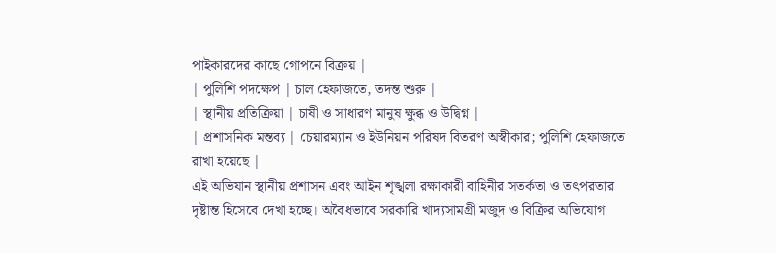পাইকারদের কাছে গোপনে বিক্রয় |
| পুলিশি পদক্ষেপ | চাল হেফাজতে, তদন্ত শুরু |
| স্থানীয় প্রতিক্রিয়া | চাষী ও সাধারণ মানুষ ক্ষুব্ধ ও উদ্বিগ্ন |
| প্রশাসনিক মন্তব্য | চেয়ারম্যান ও ইউনিয়ন পরিষদ বিতরণ অস্বীকার; পুলিশি হেফাজতে রাখা হয়েছে |
এই অভিযান স্থানীয় প্রশাসন এবং আইন শৃঙ্খলা রক্ষাকারী বাহিনীর সতর্কতা ও তৎপরতার দৃষ্টান্ত হিসেবে দেখা হচ্ছে। অবৈধভাবে সরকারি খাদ্যসামগ্রী মজুদ ও বিক্রির অভিযোগ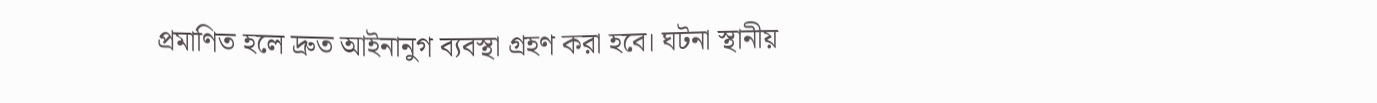প্রমাণিত হলে দ্রুত আইনানুগ ব্যবস্থা গ্রহণ করা হবে। ঘটনা স্থানীয়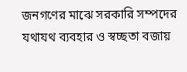জনগণের মাঝে সরকারি সম্পদের যথাযথ ব্যবহার ও স্বচ্ছতা বজায়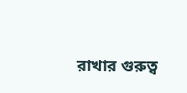রাখার গুরুত্ব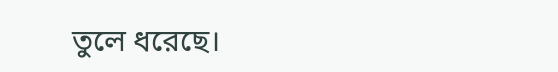তুলে ধরেছে।